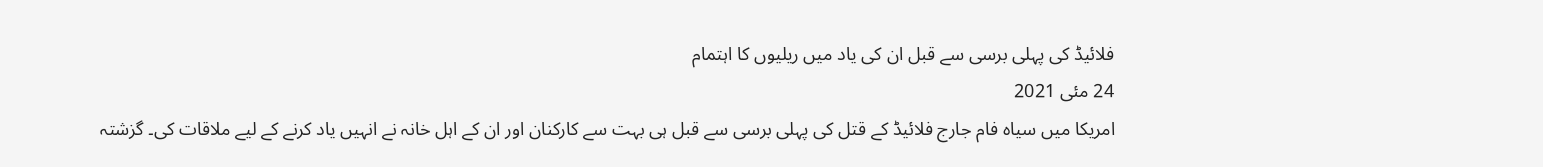فلائیڈ کی پہلی برسی سے قبل ان کی یاد میں ریلیوں کا اہتمام
24 مئی 2021
امریکا میں سیاہ فام جارج فلائیڈ کے قتل کی پہلی برسی سے قبل ہی بہت سے کارکنان اور ان کے اہل خانہ نے انہیں یاد کرنے کے لیے ملاقات کی۔ گزشتہ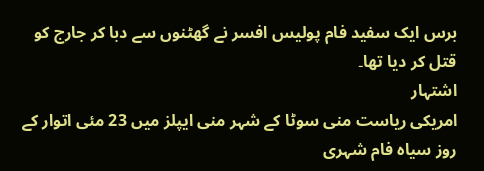برس ایک سفید فام پولیس افسر نے گھٹنوں سے دبا کر جارج کو قتل کر دیا تھا۔
اشتہار
امریکی ریاست منی سوٹا کے شہر منی ایپلز میں 23 مئی اتوار کے روز سیاہ فام شہری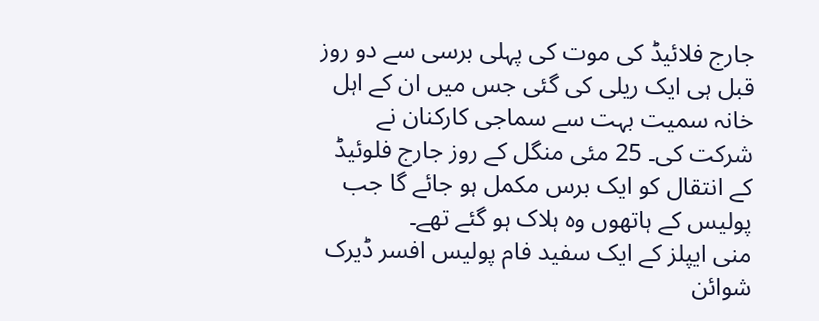جارج فلائیڈ کی موت کی پہلی برسی سے دو روز قبل ہی ایک ریلی کی گئی جس میں ان کے اہل خانہ سمیت بہت سے سماجی کارکنان نے شرکت کی۔ 25 مئی منگل کے روز جارج فلوئیڈ کے انتقال کو ایک برس مکمل ہو جائے گا جب پولیس کے ہاتھوں وہ ہلاک ہو گئے تھے۔
منی ایپلز کے ایک سفید فام پولیس افسر ڈیرک شوائن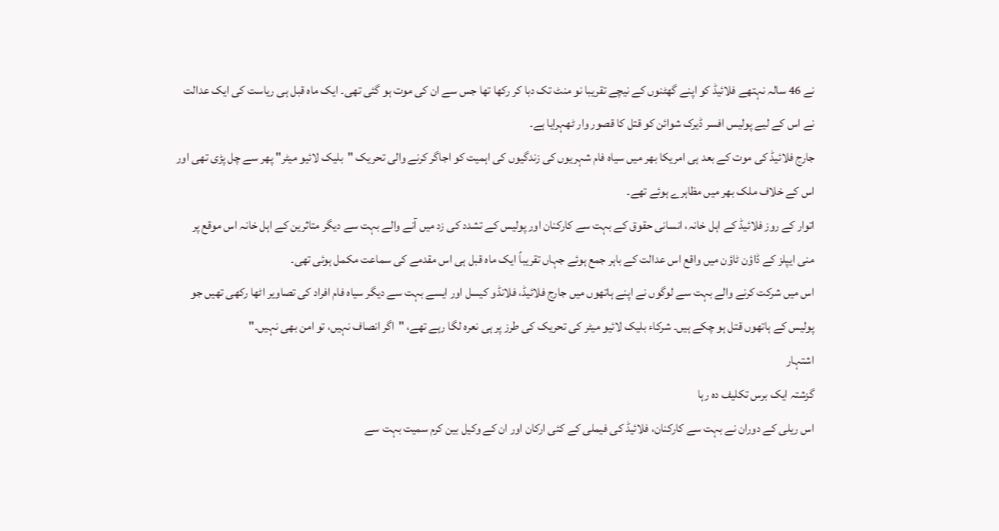نے 46 سالہ نہتھے فلائیڈ کو اپنے گھٹنوں کے نیچے تقریبا نو منٹ تک دبا کر رکھا تھا جس سے ان کی موت ہو گئی تھی۔ ایک ماہ قبل ہی ریاست کی ایک عدالت نے اس کے لیے پولیس افسر ڈیرک شوائن کو قتل کا قصور وار ٹھہرایا ہے۔
جارج فلائیڈ کی موت کے بعد ہی امریکا بھر میں سیاہ فام شہریوں کی زندگيوں کی اہمیت کو اجاگر کرنے والی تحریک "بلیک لائیو میٹر" پھر سے چل پڑی تھی اور اس کے خلاف ملک بھر میں مظاہرے ہوئے تھے۔
اتوار کے روز فلائیڈ کے اہل خانہ، انسانی حقوق کے بہت سے کارکنان اور پولیس کے تشدد کی زد میں آنے والے بہت سے دیگر متاثرین کے اہل خانہ اس موقع پر منی ایپلز کے ڈاؤن ٹاؤن میں واقع اس عدالت کے باہر جمع ہوئے جہاں تقریباً ایک ماہ قبل ہی اس مقدمے کی سماعت مکمل ہوئی تھی۔
اس میں شرکت کرنے والے بہت سے لوگوں نے اپنے ہاتھوں میں جارج فلائیڈ، فلانڈو کیسل اور ایسے بہت سے دیگر سیاہ فام افراد کی تصاویر اٹھا رکھی تھیں جو پولیس کے ہاتھوں قتل ہو چکے ہیں۔ شرکاء بلیک لائیو میٹر کی تحریک کی طرز پر ہی نعرہ لگا رہے تھے، "اگر انصاف نہیں، تو امن بھی نہیں۔"
اشتہار
گزشتہ ایک برس تکلیف دہ رہا
اس ریلی کے دوران نے بہت سے کارکنان، فلائیڈ کی فیملی کے کئی ارکان اور ان کے وکیل بین کرم سمیت بہت سے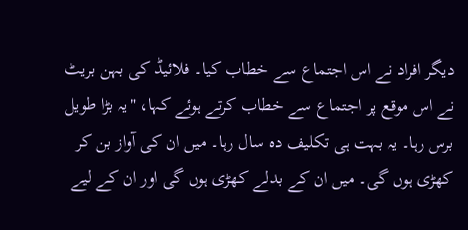دیگر افراد نے اس اجتماع سے خطاب کیا۔ فلائیڈ کی بہن بریٹ نے اس موقع پر اجتماع سے خطاب کرتے ہوئے کہا، "یہ بڑا طویل برس رہا۔ یہ بہت ہی تکلیف دہ سال رہا۔ میں ان کی آواز بن کر کھڑی ہوں گی۔ میں ان کے بدلے کھڑی ہوں گی اور ان کے لیے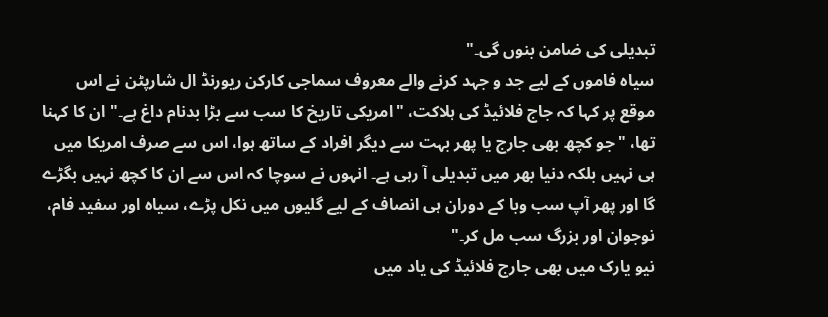تبدیلی کی ضامن بنوں گی۔"
سیاہ فاموں کے لیے جد و جہد کرنے والے معروف سماجی کارکن ریورنڈ ال شارپٹن نے اس موقع پر کہا کہ جاج فلائیڈ کی ہلاکت، "امریکی تاریخ کا سب سے بڑا بدنام داغ ہے۔" ان کا کہنا تھا، "جو کچھ بھی جارج یا پھر بہت سے دیگر افراد کے ساتھ ہوا، اس سے صرف امریکا میں ہی نہیں بلکہ دنیا بھر میں تبدیلی آ رہی ہے۔ انہوں نے سوچا کہ اس سے ان کا کچھ نہیں بگڑے گا اور پھر آپ سب وبا کے دوران ہی انصاف کے لیے گلیوں میں نکل پڑے، سیاہ اور سفید فام، نوجوان اور بزرگ سب مل کر۔"
نیو یارک میں بھی جارج فلائیڈ کی یاد میں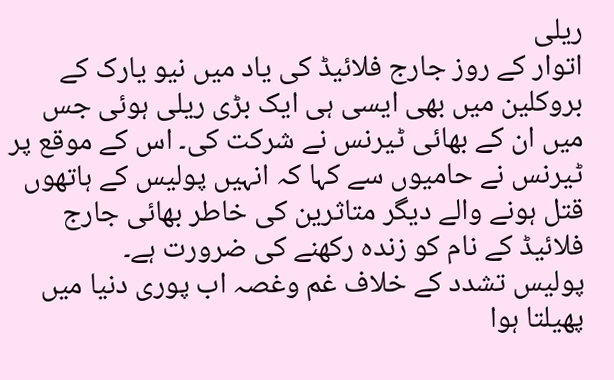ریلی
اتوار کے روز جارج فلائیڈ کی یاد میں نیو یارک کے بروکلین میں بھی ایسی ہی ایک بڑی ریلی ہوئی جس میں ان کے بھائی ٹیرنس نے شرکت کی۔ اس کے موقع پر ٹیرنس نے حامیوں سے کہا کہ انہیں پولیس کے ہاتھوں قتل ہونے والے دیگر متاثرین کی خاطر بھائی جارج فلائیڈ کے نام کو زندہ رکھنے کی ضرورت ہے۔
پولیس تشدد کے خلاف غم وغصہ اب پوری دنیا میں پھیلتا ہوا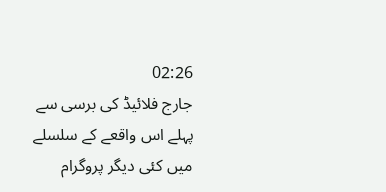02:26
جارج فلائیڈ کی برسی سے پہلے اس واقعے کے سلسلے میں کئی دیگر پروگرام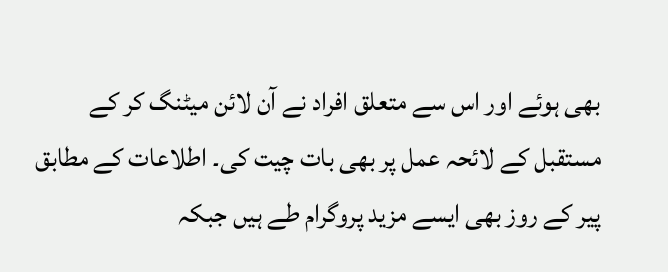بھی ہوئے اور اس سے متعلق افراد نے آن لائن میٹنگ کر کے مستقبل کے لائحہ عمل پر بھی بات چيت کی۔ اطلاعات کے مطابق پیر کے روز بھی ایسے مزید پروگرام طے ہیں جبکہ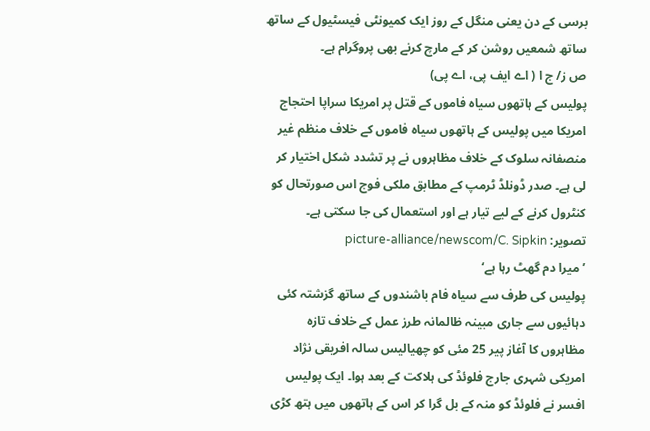برسی کے دن یعنی منگل کے روز ایک کمیونٹی فیسٹیول کے ساتھ ساتھ شمعیں روشن کر کے مارچ کرنے بھی پروگرام ہے۔
ص ز/ ج ا ( اے ایف پی، اے پی)
پولیس کے ہاتھوں سیاہ فاموں کے قتل پر امریکا سراپا احتجاج
امریکا میں پولیس کے ہاتھوں سیاہ فاموں کے خلاف منظم غیر منصفانہ سلوک کے خلاف مظاہروں نے پر تشدد شکل اختیار کر لی ہے۔ صدر ڈونلڈ ٹرمپ کے مطابق ملکی فوج اس صورتحال کو کنٹرول کرنے کے لیے تیار ہے اور استعمال کی جا سکتی ہے۔
تصویر: picture-alliance/newscom/C. Sipkin
’میرا دم گھٹ رہا ہے‘
پولیس کی طرف سے سیاہ فام باشندوں کے ساتھ گزشتہ کئی دہائیوں سے جاری مبینہ ظالمانہ طرز عمل کے خلاف تازہ مظاہروں کا آغاز پیر 25 مئی کو چھیالیس سالہ افریقی نژاد امریکی شہری جارج فلوئڈ کی ہلاکت کے بعد ہوا۔ ایک پولیس افسر نے فلوئڈ کو منہ کے بل گرا کر اس کے ہاتھوں میں ہتھ کڑی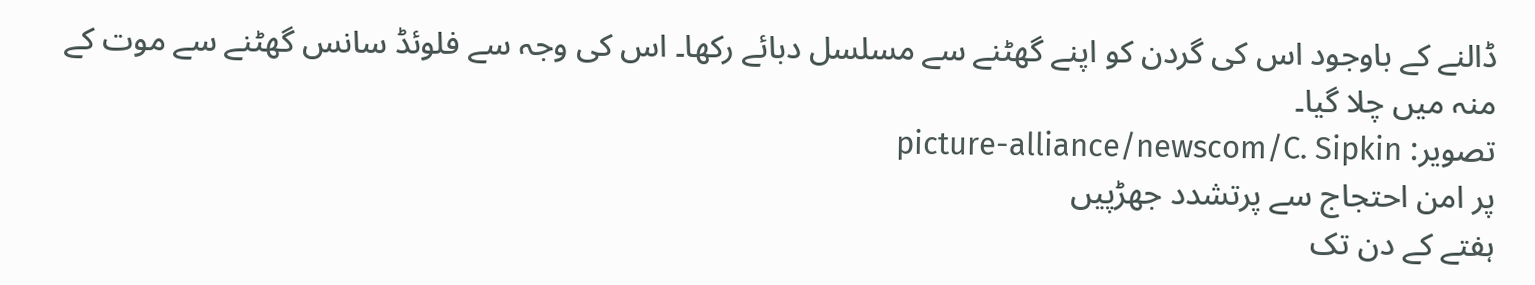ڈالنے کے باوجود اس کی گردن کو اپنے گھٹنے سے مسلسل دبائے رکھا۔ اس کی وجہ سے فلوئڈ سانس گھٹنے سے موت کے منہ میں چلا گیا۔
تصویر: picture-alliance/newscom/C. Sipkin
پر امن احتجاج سے پرتشدد جھڑپیں
ہفتے کے دن تک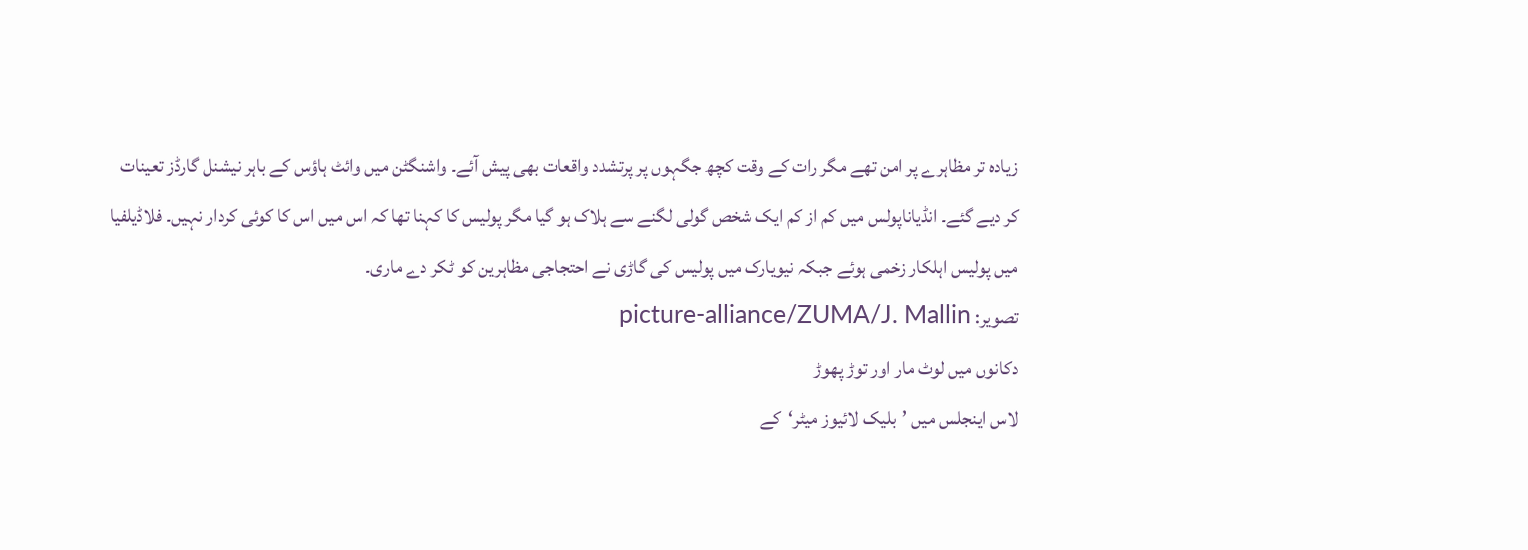زیادہ تر مظاہرے پر امن تھے مگر رات کے وقت کچھ جگہوں پر پرتشدد واقعات بھی پیش آئے۔ واشنگٹن میں وائٹ ہاؤس کے باہر نیشنل گارڈز تعینات کر دیے گئے۔ انڈیاناپولس میں کم از کم ایک شخص گولی لگنے سے ہلاک ہو گیا مگر پولیس کا کہنا تھا کہ اس میں اس کا کوئی کردار نہیں۔ فلاڈیلفیا میں پولیس اہلکار زخمی ہوئے جبکہ نیویارک میں پولیس کی گاڑی نے احتجاجی مظاہرین کو ٹکر دے ماری۔
تصویر: picture-alliance/ZUMA/J. Mallin
دکانوں میں لوٹ مار اور توڑ پھوڑ
لاس اینجلس میں ’بلیک لائیوز میٹر‘کے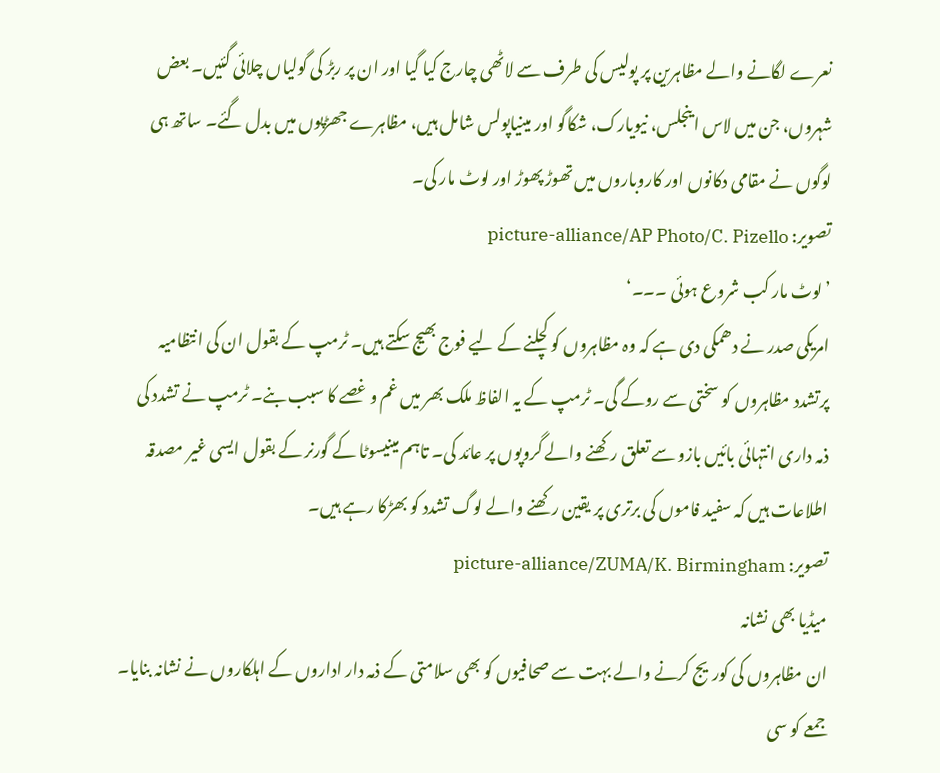نعرے لگانے والے مظاہرین پر پولیس کی طرف سے لاٹھی چارج کیا گیا اور ان پر ربڑ کی گولیاں چلائی گئیں۔ بعض شہروں، جن میں لاس اینجلس، نیویارک، شکاگو اور مینیاپولس شامل ہیں، مظاہرے جھڑپوں میں بدل گئے۔ ساتھ ہی لوگوں نے مقامی دکانوں اور کاروباروں میں تھوڑ پھوڑ اور لوٹ مار کی۔
تصویر: picture-alliance/AP Photo/C. Pizello
’لوٹ مار کب شروع ہوئی ۔۔۔‘
امریکی صدر نے دھمکی دی ہے کہ وہ مظاہروں کو کچلنے کے لیے فوج بھیج سکتے ہیں۔ ٹرمپ کے بقول ان کی انتظامیہ پرتشدد مظاہروں کو سختی سے روکے گی۔ ٹرمپ کے یہ الفاظ ملک بھر میں غم و غصے کا سبب بنے۔ ٹرمپ نے تشدد کی ذمہ داری انتہائی بائیں بازو سے تعلق رکھنے والے گروپوں پر عائد کی۔ تاہم مینیسوٹا کے گورنر کے بقول ایسی غیر مصدقہ اطلاعات ہیں کہ سفید فاموں کی برتری پر یقین رکھنے والے لوگ تشدد کو بھڑکا رہے ہیں۔
تصویر: picture-alliance/ZUMA/K. Birmingham
میڈیا بھی نشانہ
ان مظاہروں کی کوریج کرنے والے بہت سے صحافیوں کو بھی سلامتی کے ذمہ دار اداروں کے اہلکاروں نے نشانہ بنایا۔ جمعے کو سی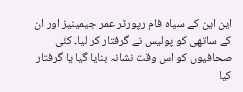این این کے سیاہ فام رپورٹر عمر جیمینیز اور ان کے ساتھی کو پولیس نے گرفتار کر لیا۔ کئی صحافیوں کو اس وقت نشانہ بنایا گیا یا گرفتار کیا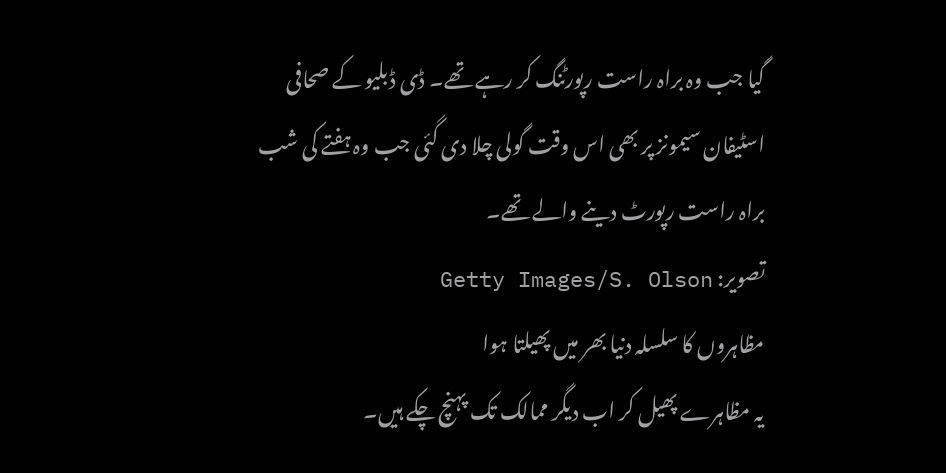گیا جب وہ براہ راست رپورٹنگ کر رہے تھے۔ ڈی ڈبلیو کے صحافی اسٹیفان سیمونز پر بھی اس وقت گولی چلا دی گئی جب وہ ہفتے کی شب براہ راست رپورٹ دینے والے تھے۔
تصویر: Getty Images/S. Olson
مظاہروں کا سلسلہ دنیا بھر میں پھیلتا ہوا
یہ مظاہرے پھیل کر اب دیگر ممالک تک پہنچ چکے ہیں۔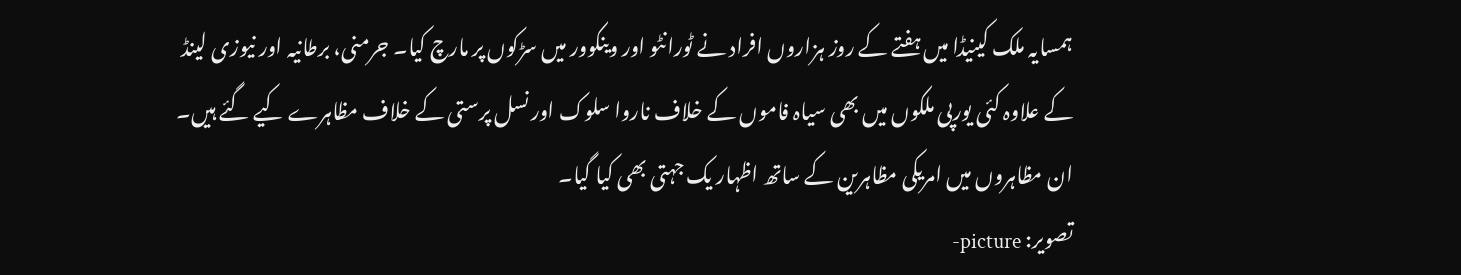ہمسایہ ملک کینیڈا میں ہفتے کے روز ہزاروں افراد نے ٹورانٹو اور وینکوور میں سڑکوں پر مارچ کیا۔ جرمنی، برطانیہ اور نیوزی لینڈ کے علاوہ کئی یورپی ملکوں میں بھی سیاہ فاموں کے خلاف ناروا سلوک اور نسل پرستی کے خلاف مظاہرے کیے گئے ہیں۔ ان مظاہروں میں امریکی مظاہرین کے ساتھ اظہار یک جہتی بھی کیا گیا۔
تصویر: picture-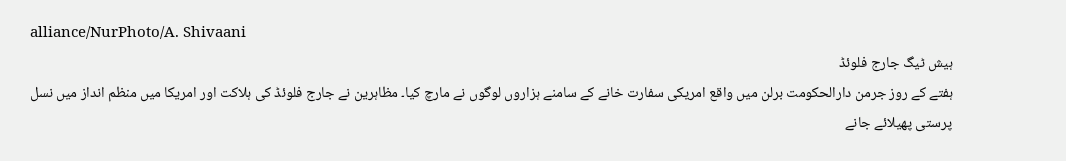alliance/NurPhoto/A. Shivaani
ہیش ٹیگ جارج فلوئڈ
ہفتے کے روز جرمن دارالحکومت برلن میں واقع امریکی سفارت خانے کے سامنے ہزاروں لوگوں نے مارچ کیا۔ مظاہرین نے جارج فلوئڈ کی ہلاکت اور امریکا میں منظم انداز میں نسل پرستی پھیلائے جانے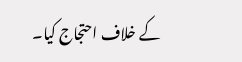کے خلاف احتجاج کیا۔